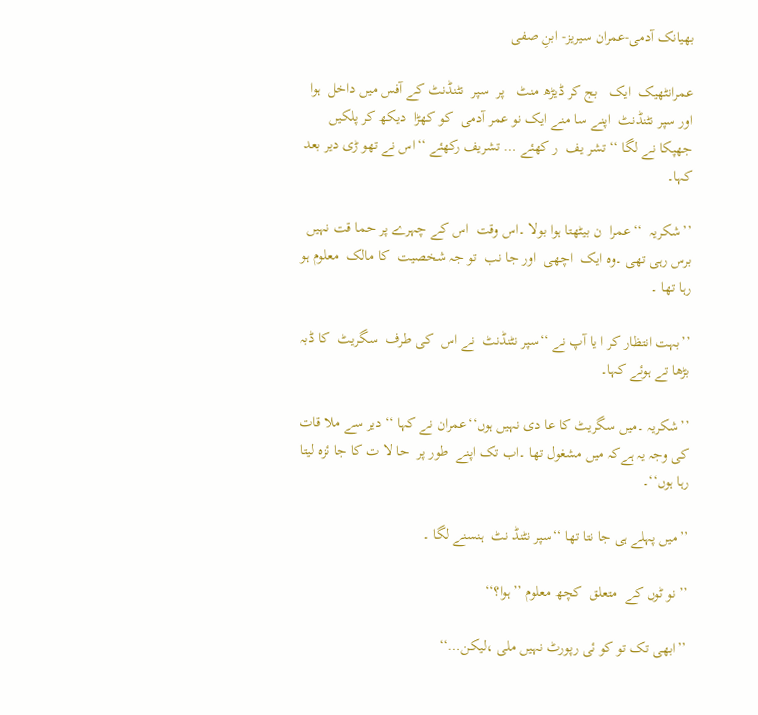بھیانک آدمی-عمران سیریز- ابنِ صفی

عمرانٹھیک  ایک   بج کر ڈیڑھ منٹ   پر  سپر  نٹنڈنٹ کے آفس میں داخل  ہوا اور سپر نٹنڈنٹ  اپنے سا منے ایک نو عمر آدمی  کو کھڑا  دیکھ کر پلکیں جھپکا نے لگا ‘‘ تشر یف  ر کھئے … تشریف رکھئے ‘‘اس نے تھو ڑی دیر بعد کہا۔

’’شکریہ  ‘‘عمرا  ن بیٹھتا ہوا بولا ۔اس وقت  اس کے چہرے پر حما قت نہیں برس رہی تھی ۔وہ ایک  اچھی  اور جا نب  تو جہ شخصیت  کا مالک  معلوم ہو رہا تھا ۔

’’بہت انتظار کر ا یا آپ نے ‘‘سپر نٹنڈنٹ  نے اس  کی طرف  سگریٹ  کا ڈبہ بڑھا تے ہوئے کہا۔

’’شکریہ ۔میں سگریٹ کا عا دی نہیں ہوں‘‘عمران نے کہا ‘‘ دیر سے ملا قات کی وجہ یہ ہےکہ میں مشغول تھا ۔اب تک اپنے  طور پر  حا لا ت کا جا ئزہ لیتا رہا ہوں‘‘۔

’’میں پہلے ہی جا نتا تھا ‘‘سپر نٹنڈ نٹ  ہنسنے لگا ۔

’’نو ٹوں کے  متعلق  کچھ معلوم ’’ہوا؟‘‘

’’ابھی تک تو کو ئی رپورٹ نہیں ملی ،لیکن…‘‘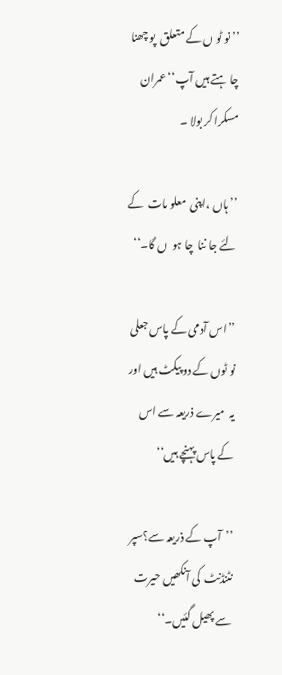’’نو ٹو ں کے متعلق  پو چھنا  چا ہتے ہیں آپ‘‘عمران مسکرا کر بولا ۔

’’ہاں ،اپنی  معلو مات  کے لئے جا ننا  چا ہو  ں گا۔‘‘

’’اس آدمی کے پاس جعلی نو ٹوں کے دو پیکٹ ہیں اور یہ  میرے ذریعہ سے اس  کے پاس پہنچے ہیں‘‘

’’آپ کے ذریعہ سے؟سپر نٹنڈنٹ  کی آنکھیں حیرت سے پھیل گئیں۔‘‘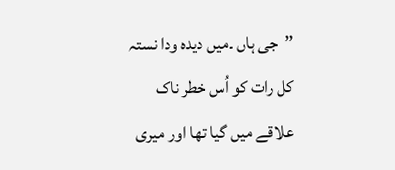’’جی ہاں ۔میں دیدہ ودا نستہ  کل رات کو اُس خطر ناک علاقے میں گیا تھا اور میری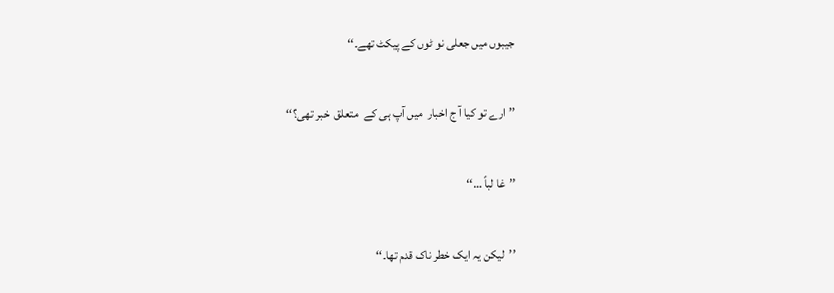جیبوں میں جعلی نو ٹوں کے پیکٹ تھے۔‘‘

’’ارے تو کیا آ ج اخبار  میں آپ ہی کے  متعلق  خبر تھی؟‘‘

’’غا لباً …‘‘

’’لیکن یہ ایک خطر ناک قدم تھا۔‘‘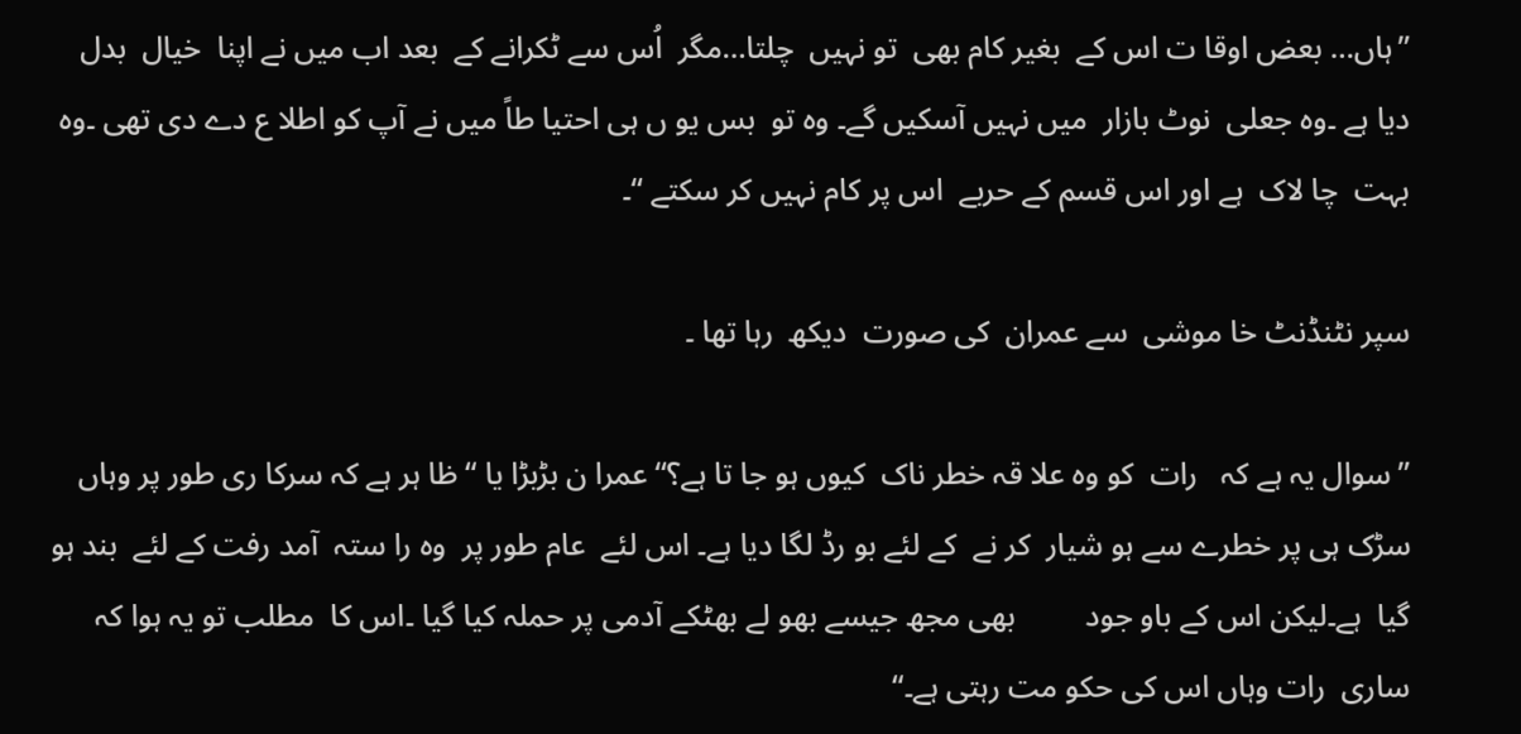’’ہاں… بعض اوقا ت اس کے  بغیر کام بھی  تو نہیں  چلتا…مگر  اُس سے ٹکرانے کے  بعد اب میں نے اپنا  خیال  بدل  دیا ہے ۔وہ جعلی  نوٹ بازار  میں نہیں آسکیں گے۔ وہ تو  بس یو ں ہی احتیا طاً میں نے آپ کو اطلا ع دے دی تھی ۔وہ بہت  چا لاک  ہے اور اس قسم کے حربے  اس پر کام نہیں کر سکتے ‘‘۔

سپر نٹنڈنٹ خا موشی  سے عمران  کی صورت  دیکھ  رہا تھا ۔

’’سوال یہ ہے کہ   رات  کو وہ علا قہ خطر ناک  کیوں ہو جا تا ہے؟‘‘عمرا ن بڑبڑا یا ‘‘ظا ہر ہے کہ سرکا ری طور پر وہاں سڑک ہی پر خطرے سے ہو شیار  کر نے  کے لئے بو رڈ لگا دیا ہے۔ اس لئے  عام طور پر  وہ را ستہ  آمد رفت کے لئے  بند ہو گیا  ہے۔لیکن اس کے باو جود         بھی مجھ جیسے بھو لے بھٹکے آدمی پر حملہ کیا گیا ۔اس کا  مطلب تو یہ ہوا کہ ساری  رات وہاں اس کی حکو مت رہتی ہے۔‘‘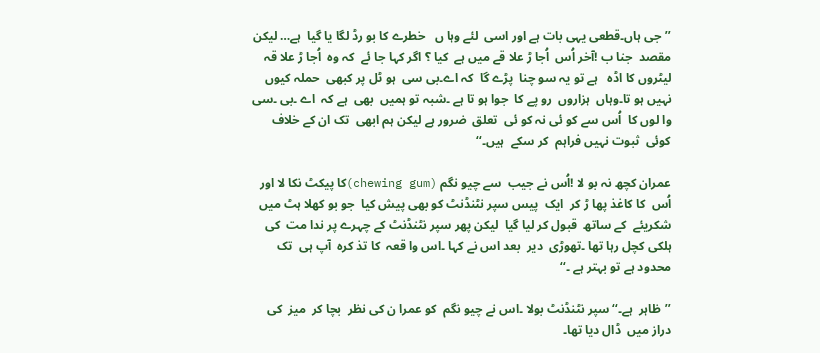’’جی ہاں۔قطعی یہی بات ہے اور اسی  لئے وہا ں   خطرے کا بو رڈ لگا یا گیا  ہے… لیکن  مقصد  جنا ب !آخر اُس  اُجا ڑ علا قے میں ہے  کیا ؟ اگر کہا جا ئے  کہ وہ  اُجا ڑ علا قہ لیٹروں کا اڈہ   ہے تو یہ سو چنا  پڑے گا  کہ اے۔بی سی  ہو ٹل پر کبھی  حملہ کیوں نہیں ہو تا۔وہاں  ہزاروں  رو پے کا  جوا ہو تا ہے ۔شبہ تو ہمیں  بھی  ہے کہ  اے ۔بی ۔سی وا لوں کا  اُس سے کو ئی نہ کو ئی  تعلق  ضرور ہے لیکن ہم ابھی  تک ان کے خلاف  کوئی  ثبوت نہیں فراہم  کر سکے  ہیں۔‘‘

عمران کچھ نہ بو لا !اُس نے جیب  سے چیو نگم (chewing gum)کا پیکٹ نکا لا اور اُس  کا کاغذ پھا ڑ کر  ایک  پیس سپر نٹنڈنٹ کو بھی پیش کیا  جو بو کھلا ہٹ میں شکریئے  کے ساتھ  قبول کر لیا گیا  لیکن پھر سپر نٹنڈنٹ کے چہرے پر ندا مت  کی ہلکی کچل رہا تھا ۔تھوڑی  دیر  بعد اس نے کہا ۔اس وا قعہ  کا تذ کرہ  آپ ہی  تک  محدود ہے تو بہتر ہے ۔‘‘

’’ظاہر  ہے۔‘‘سپر نٹنڈنٹ بولا ۔اس نے چیو نگم  کو عمرا ن کی نظر  بچا کر  میز  کی  دراز میں  ڈال دیا تھا۔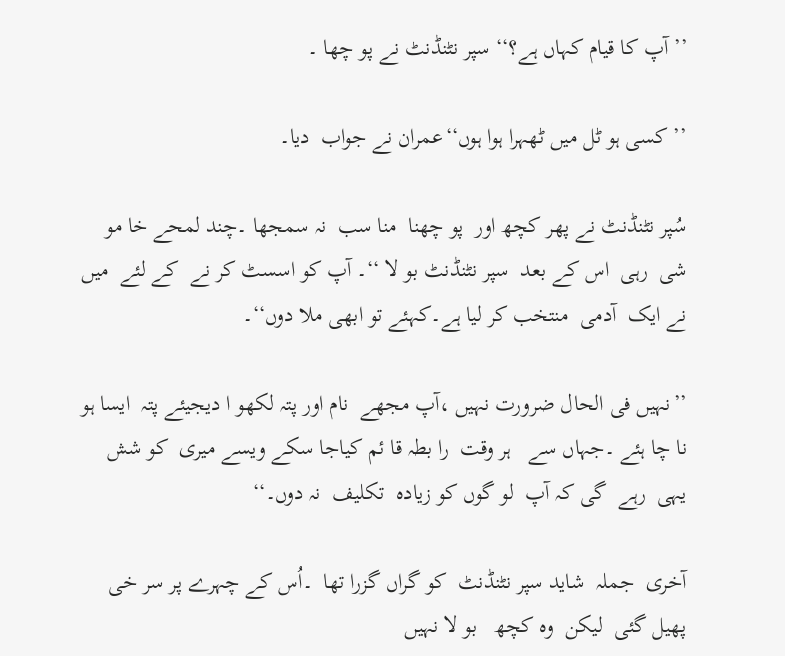’’آپ کا قیام کہاں ہے؟‘‘ سپر نٹنڈنٹ نے پو چھا ۔

’’کسی ہو ٹل میں ٹھہرا ہوا ہوں‘‘عمران نے جواب  دیا۔

سُپر نٹنڈنٹ نے پھر کچھ اور  پو چھنا  منا سب  نہ سمجھا ۔چند لمحے خا مو شی  رہی  اس کے بعد  سپر نٹنڈنٹ بو لا ‘‘۔ آپ کو اسسٹ کر نے  کے لئے  میں  نے ایک  آدمی  منتخب کر لیا ہے۔کہئے تو ابھی ملا دوں‘‘۔

’’نہیں فی الحال ضرورت نہیں ،آپ مجھے  نام اور پتہ لکھو ا دیجیئے پتہ  ایسا ہو نا چا ہئے ۔جہاں سے   ہر وقت  را بطہ قا ئم کیاجا سکے ویسے میری  کو شش  یہی  رہے  گی کہ آپ  لو گوں کو زیادہ  تکلیف  نہ دوں۔‘‘

آخری  جملہ  شاید سپر نٹنڈنٹ  کو گراں گزرا تھا  ۔اُس کے چہرے پر سر خی پھیل گئی  لیکن  وہ کچھ   بو لا نہیں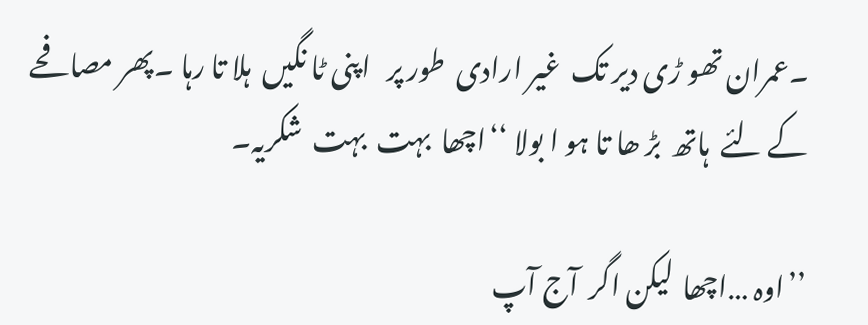۔عمران تھو ڑی دیر تک  غیر ارادی  طور پر   اپنی ٹا نگیں  ہلا تا رہا ۔پھر مصا فحے کے لئے  ہاتھ  بڑ ھا تا ہو ا بولا ‘‘اچھا  بہت  بہت  شکریہ۔

’’اوہ …اچھا  لیکن اگر  آج آپ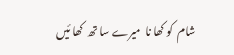شام  کو کھا نا  میرے سا تھ  کھا ئیں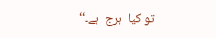تو کیا  ہرج  ہے۔‘‘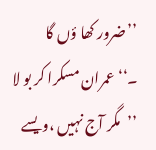’’ضرور کھا ؤں گا ۔‘‘عمران مسکرا کر بو لا ’’مگر آج نہیں ،ویسے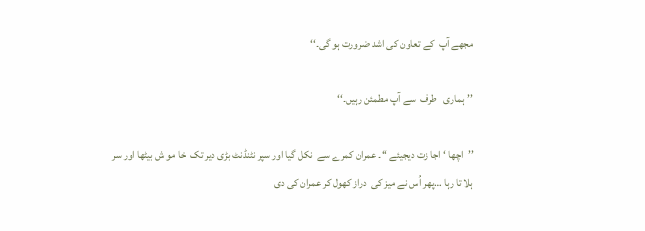مجھے آپ  کے تعاون کی اشد ضرورت ہو گی۔‘‘

’’ہماری   طرف  سے آپ مطمئن رہیں۔‘‘

’’اچھا ‘اجا زت دیجیئے ‘‘۔ عمران کمرے سے  نکل گیا اور سپر نٹنڈنٹ بڑی دیر تک  خا مو ش بیٹھا اور سر ہلا تا رہا …پھر اُس نے میز کی  دراز کھول کر عمران کی دی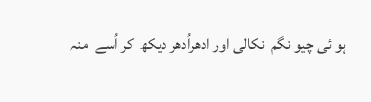ہو ئی چیو نگم  نکالی اور ادھراُدھر دیکھ  کر اُسے  منہ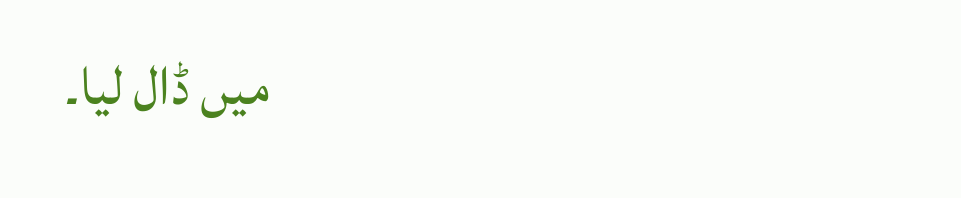میں ڈال لیا۔